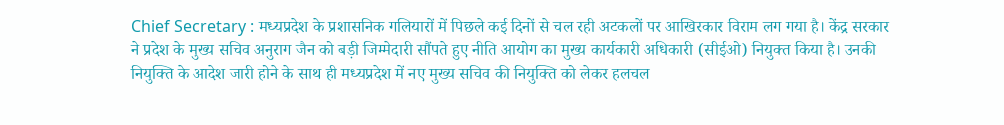Chief Secretary : मध्यप्रदेश के प्रशासनिक गलियारों में पिछले कई दिनों से चल रही अटकलों पर आखिरकार विराम लग गया है। केंद्र सरकार ने प्रदेश के मुख्य सचिव अनुराग जैन को बड़ी जिम्मेदारी सौंपते हुए नीति आयोग का मुख्य कार्यकारी अधिकारी (सीईओ) नियुक्त किया है। उनकी नियुक्ति के आदेश जारी होने के साथ ही मध्यप्रदेश में नए मुख्य सचिव की नियुक्ति को लेकर हलचल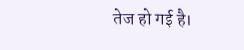तेज हो गई है।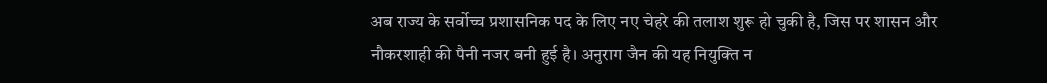अब राज्य के सर्वोच्च प्रशासनिक पद के लिए नए चेहरे की तलाश शुरू हो चुकी है, जिस पर शासन और नौकरशाही की पैनी नजर बनी हुई है। अनुराग जैन की यह नियुक्ति न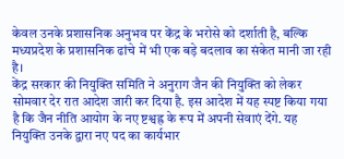केवल उनके प्रशासनिक अनुभव पर केंद्र के भरोसे को दर्शाती है, बल्कि मध्यप्रदेश के प्रशासनिक ढांचे में भी एक बड़े बदलाव का संकेत मानी जा रही है।
केंद्र सरकार की नियुक्ति समिति ने अनुराग जैन की नियुक्ति को लेकर सोमवार देर रात आदेश जारी कर दिया है. इस आदेश में यह स्पष्ट किया गया है कि जैन नीति आयोग के नए ष्टश्वह्र के रूप में अपनी सेवाएं देंगे. यह नियुक्ति उनके द्वारा नए पद का कार्यभार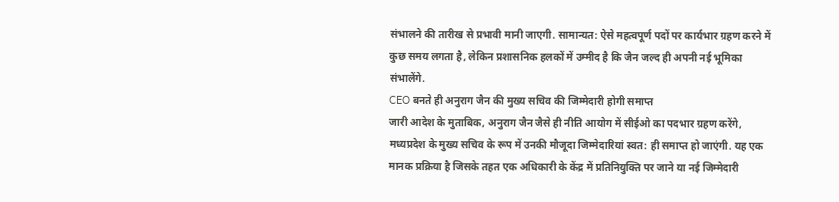संभालने की तारीख से प्रभावी मानी जाएगी. सामान्यत: ऐसे महत्वपूर्ण पदों पर कार्यभार ग्रहण करने में कुछ समय लगता है, लेकिन प्रशासनिक हलकों में उम्मीद है कि जैन जल्द ही अपनी नई भूमिका संभालेंगे.
CEO बनते ही अनुराग जैन की मुख्य सचिव की जिम्मेदारी होगी समाप्त
जारी आदेश के मुताबिक, अनुराग जैन जैसे ही नीति आयोग में सीईओ का पदभार ग्रहण करेंगे, मध्यप्रदेश के मुख्य सचिव के रूप में उनकी मौजूदा जिम्मेदारियां स्वत: ही समाप्त हो जाएंगी. यह एक मानक प्रक्रिया है जिसके तहत एक अधिकारी के केंद्र में प्रतिनियुक्ति पर जाने या नई जिम्मेदारी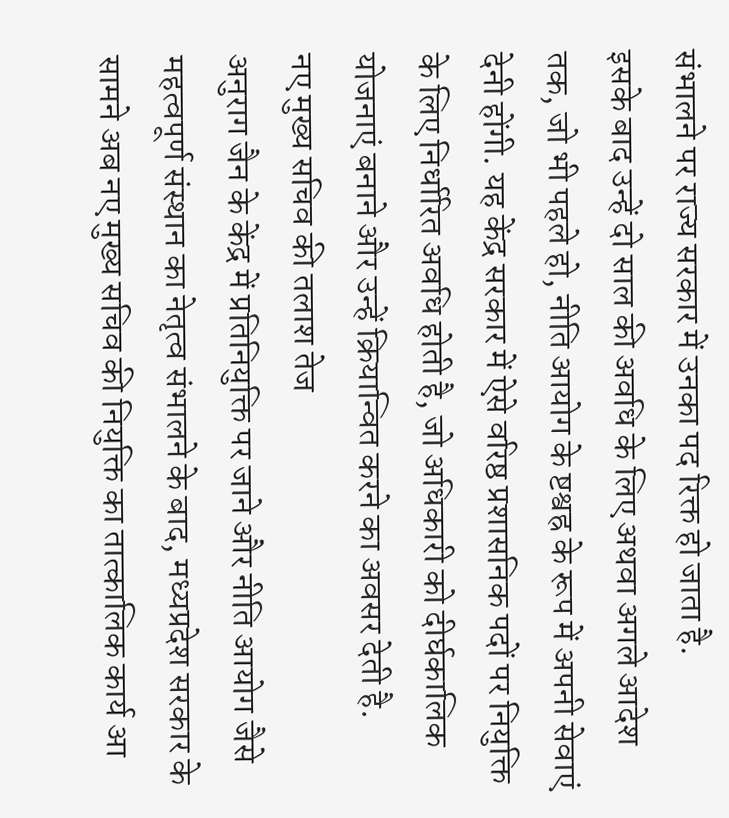संभालने पर राज्य सरकार में उनका पद रिक्त हो जाता है.
इसके बाद उन्हें दो साल की अवधि के लिए अथवा अगले आदेश तक, जो भी पहले हो, नीति आयोग के ष्टश्वह्र के रूप में अपनी सेवाएं देनी होंगी. यह केंद्र सरकार में ऐसे वरिष्ठ प्रशासनिक पदों पर नियुक्ति के लिए निर्धारित अवधि होती है, जो अधिकारी को दीर्घकालिक योजनाएं बनाने और उन्हें क्रियान्वित करने का अवसर देती है.
नए मुख्य सचिव की तलाश तेज
अनुराग जैन के केंद्र में प्रतिनियुक्ति पर जाने और नीति आयोग जैसे महत्वपूर्ण संस्थान का नेतृत्व संभालने के बाद, मध्यप्रदेश सरकार के सामने अब नए मुख्य सचिव की नियुक्ति का तात्कालिक कार्य आ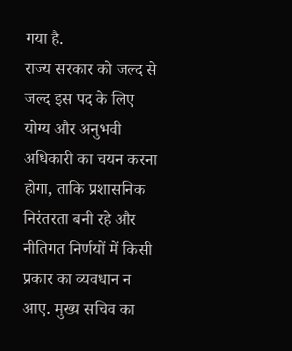गया है.
राज्य सरकार को जल्द से जल्द इस पद के लिए योग्य और अनुभवी अधिकारी का चयन करना होगा, ताकि प्रशासनिक निरंतरता बनी रहे और नीतिगत निर्णयों में किसी प्रकार का व्यवधान न आए. मुख्य सचिव का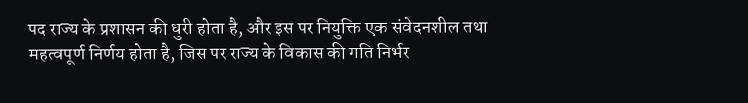पद राज्य के प्रशासन की धुरी होता है, और इस पर नियुक्ति एक संवेदनशील तथा महत्वपूर्ण निर्णय होता है, जिस पर राज्य के विकास की गति निर्भर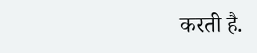करती है.